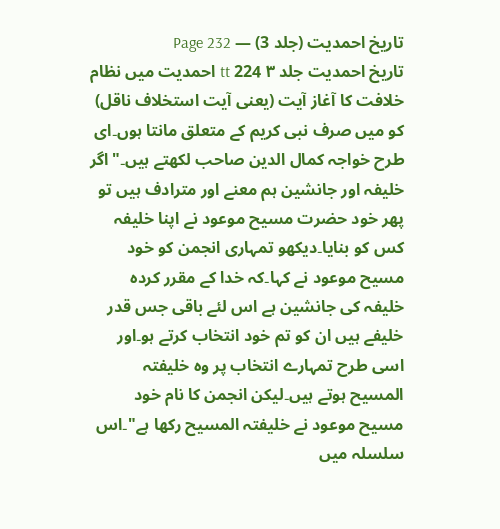تاریخ احمدیت (جلد 3) — Page 232
تاریخ احمدیت جلد ۳ 224 tt احمدیت میں نظام خلافت کا آغاز آیت (یعنی آیت استخلاف ناقل) کو میں صرف نبی کریم کے متعلق مانتا ہوں۔ای طرح خواجہ کمال الدین صاحب لکھتے ہیں۔"اگر خلیفہ اور جانشین ہم معنے اور مترادف ہیں تو پھر خود حضرت مسیح موعود نے اپنا خلیفہ کس کو بنایا۔دیکھو تمہاری انجمن کو خود مسیح موعود نے کہا۔کہ خدا کے مقرر کردہ خلیفہ کی جانشین ہے اس لئے باقی جس قدر خلیفے ہیں ان کو تم خود انتخاب کرتے ہو۔اور اسی طرح تمہارے انتخاب پر وہ خلیفتہ المسیح ہوتے ہیں۔لیکن انجمن کا نام خود مسیح موعود نے خلیفتہ المسیح رکھا ہے"۔اس سلسلہ میں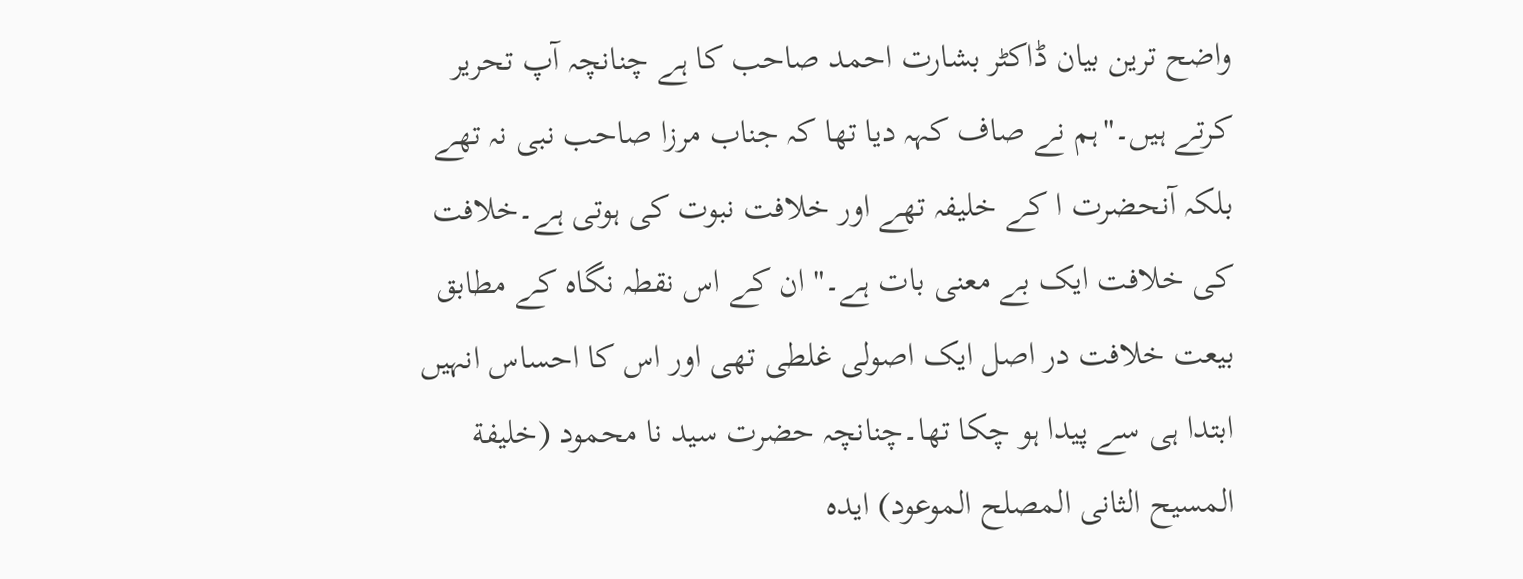واضح ترین بیان ڈاکٹر بشارت احمد صاحب کا ہے چنانچہ آپ تحریر کرتے ہیں۔"ہم نے صاف کہہ دیا تھا کہ جناب مرزا صاحب نبی نہ تھے بلکہ آنحضرت ا کے خلیفہ تھے اور خلافت نبوت کی ہوتی ہے۔خلافت کی خلافت ایک بے معنی بات ہے۔" ان کے اس نقطہ نگاہ کے مطابق بیعت خلافت در اصل ایک اصولی غلطی تھی اور اس کا احساس انہیں ابتدا ہی سے پیدا ہو چکا تھا۔چنانچہ حضرت سید نا محمود (خلیفة المسیح الثانی المصلح الموعود) ایدہ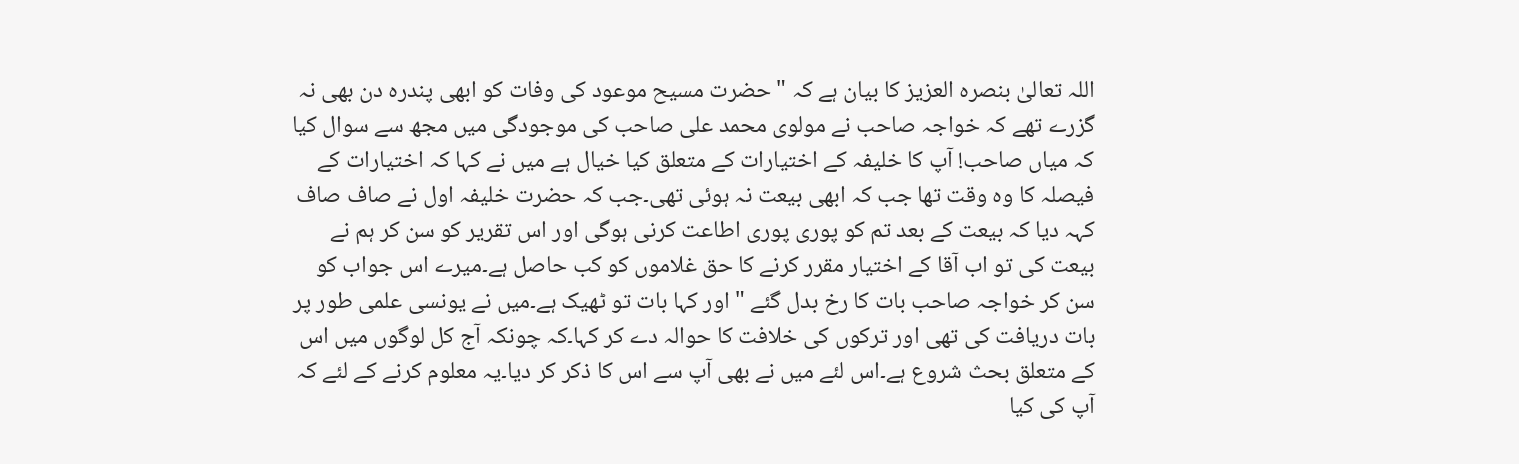اللہ تعالیٰ بنصرہ العزیز کا بیان ہے کہ "حضرت مسیح موعود کی وفات کو ابھی پندرہ دن بھی نہ گزرے تھے کہ خواجہ صاحب نے مولوی محمد علی صاحب کی موجودگی میں مجھ سے سوال کیا کہ میاں صاحب! آپ کا خلیفہ کے اختیارات کے متعلق کیا خیال ہے میں نے کہا کہ اختیارات کے فیصلہ کا وہ وقت تھا جب کہ ابھی بیعت نہ ہوئی تھی۔جب کہ حضرت خلیفہ اول نے صاف صاف کہہ دیا کہ بیعت کے بعد تم کو پوری پوری اطاعت کرنی ہوگی اور اس تقریر کو سن کر ہم نے بیعت کی تو اب آقا کے اختیار مقرر کرنے کا حق غلاموں کو کب حاصل ہے۔میرے اس جواب کو سن کر خواجہ صاحب بات کا رخ بدل گئے " اور کہا بات تو ٹھیک ہے۔میں نے یونسی علمی طور پر بات دریافت کی تھی اور ترکوں کی خلافت کا حوالہ دے کر کہا۔کہ چونکہ آج کل لوگوں میں اس کے متعلق بحث شروع ہے۔اس لئے میں نے بھی آپ سے اس کا ذکر کر دیا۔یہ معلوم کرنے کے لئے کہ آپ کی کیا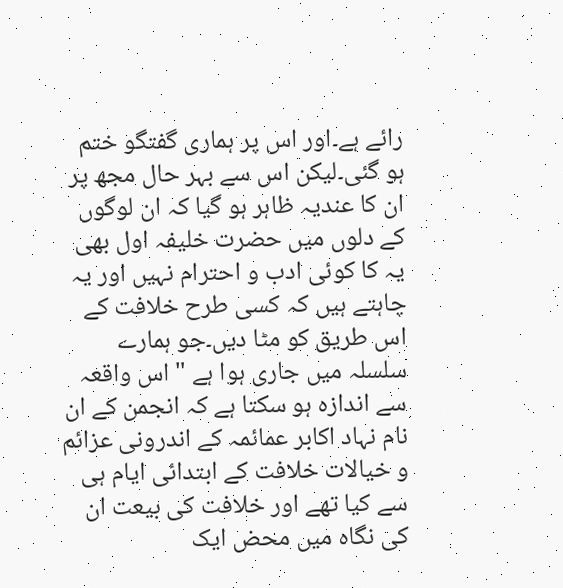رائے ہے۔اور اس پر ہماری گفتگو ختم ہو گئی۔لیکن اس سے بہر حال مجھ پر ان کا عندیہ ظاہر ہو گیا کہ ان لوگوں کے دلوں میں حضرت خلیفہ اول بھی یہ کا کوئی ادب و احترام نہیں اور یہ چاہتے ہیں کہ کسی طرح خلافت کے اس طریق کو مٹا دیں۔جو ہمارے سلسلہ میں جاری ہوا ہے " اس واقعہ سے اندازہ ہو سکتا ہے کہ انجمن کے ان نام نہاد اکابر عمائمہ کے اندرونی عزائم و خیالات خلافت کے ابتدائی ایام ہی سے کیا تھے اور خلافت کی بیعت ان کی نگاہ میں محض ایک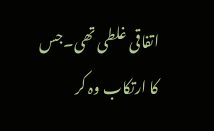اتفاقی غلطی تھی۔جس کا ارتکاب وہ کر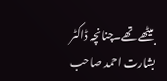بیٹھے تھے۔چنانچہ ڈاکٹر بشارت احمد صاحب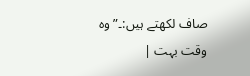صاف لکھتے ہیں:۔” وہ وقت بہت |